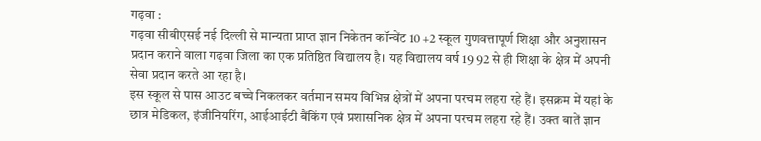गढ़वा :
गढ़वा सीबीएसई नई दिल्ली से मान्यता प्राप्त ज्ञान निकेतन कॉन्वेंट 10 +2 स्कूल गुणवत्तापूर्ण शिक्षा और अनुशासन प्रदान कराने वाला गढ़वा जिला का एक प्रतिष्ठित विद्यालय है। यह विद्यालय वर्ष 19 92 से ही शिक्षा के क्षेत्र में अपनी सेवा प्रदान करते आ रहा है।
इस स्कूल से पास आउट बच्चे निकलकर वर्तमान समय विभिन्न क्षेत्रों में अपना परचम लहरा रहे हैं। इसक्रम में यहां के छात्र मेडिकल, इंजीनियरिंग, आईआईटी बैंकिंग एवं प्रशासनिक क्षेत्र में अपना परचम लहरा रहे हैं। उक्त बातें ज्ञान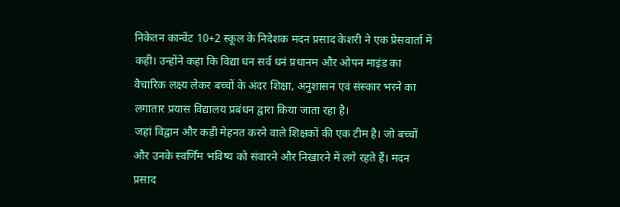निकेतन कान्वेंट 10+2 स्कूल के निदेशक मदन प्रसाद केशरी ने एक प्रेसवार्ता में कही। उन्होंने कहा कि विद्या धन सर्व धनं प्रधानम और ओपन माइंड का वैचारिक लक्ष्य लेकर बच्चों के अंदर शिक्षा, अनुशासन एवं संस्कार भरने का लगातार प्रयास विद्यालय प्रबंधन द्वारा किया जाता रहा है।
जहां विद्वान और कड़ी मेहनत करने वाले शिक्षकों की एक टीम है। जो बच्चों और उनके स्वर्णिम भविष्य को संवारने और निखारने में लगे रहते हैं। मदन प्रसाद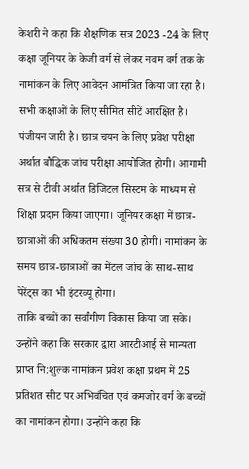केशरी ने कहा कि शैक्षणिक सत्र 2023 -24 के लिए कक्षा जूनियर के केजी वर्ग से लेकर नवम वर्ग तक के नामांकन के लिए आवेदन आमंत्रित किया जा रहा है। सभी कक्षाओं के लिए सीमित सीटें आरक्षित है। पंजीयन जारी है। छात्र चयन के लिए प्रवेश परीक्षा अर्थात बौद्धिक जांच परीक्षा आयोजित होगी। आगामी सत्र से टीवी अर्थात डिजिटल सिस्टम के माध्यम से शिक्षा प्रदान किया जाएगा। जूनियर कक्षा में छात्र-छात्राओं की अधिकतम संख्या 30 होगी। नामांकन के समय छात्र-छात्राओं का मेंटल जांच के साथ-साथ पेरेंट्स का भी इंटरव्यू होगा।
ताकि बच्चों का सर्वांगीण विकास किया जा सके। उन्होंने कहा कि सरकार द्वारा आरटीआई से मान्यता प्राप्त नि:शुल्क नामांकन प्रवेश कक्षा प्रथम में 25 प्रतिशत सीट पर अभिवंचित एवं कमजोर वर्ग के बच्चों का नामांकन होगा। उन्होंने कहा कि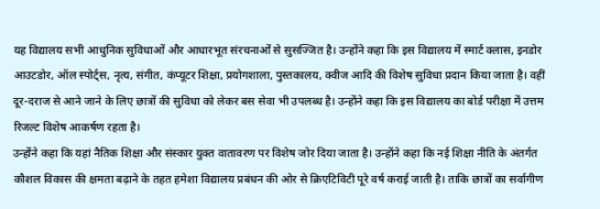यह विद्यालय सभी आधुनिक सुविधाओं और आधारभूत संरचनाओं से सुसज्जित है। उन्होंने कहा कि इस विद्यालय में स्मार्ट क्लास, इनडोर आउटडोर, ऑल स्पोर्ट्स, नृत्य, संगीत, कंप्यूटर शिक्षा, प्रयोगशाला, पुस्तकालय, क्वीज आदि की विशेष सुविधा प्रदान किया जाता है। वहीं दूर-दराज से आने जाने के लिए छात्रों की सुविधा को लेकर बस सेवा भी उपलब्ध है। उन्होंने कहा कि इस विद्यालय का बोर्ड परीक्षा में उत्तम रिजल्ट विशेष आकर्षण रहता है।
उन्होंने कहा कि यहां नैतिक शिक्षा और संस्कार युक्त वातावरण पर विशेष जोर दिया जाता है। उन्होंने कहा कि नई शिक्षा नीति के अंतर्गत कौशल विकास की क्षमता बढ़ाने के तहत हमेशा विद्यालय प्रबंधन की ओर से क्रिएटिविटी पूरे वर्ष कराई जाती है। ताकि छात्रों का सर्वागीण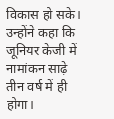विकास हो सके। उन्होंने कहा कि जूनियर केजी में नामांकन साढ़े तीन वर्ष में ही होगा।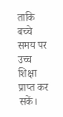ताकि बच्चे समय पर उच्च शिक्षा प्राप्त कर सकें।